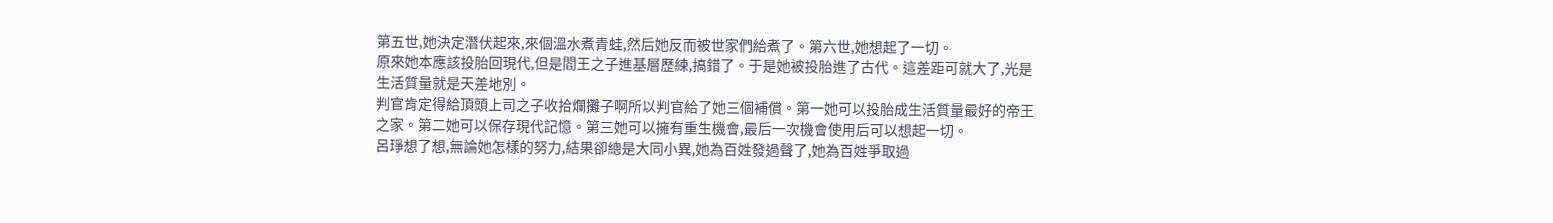第五世,她決定潛伏起來,來個溫水煮青蛙,然后她反而被世家們給煮了。第六世,她想起了一切。
原來她本應該投胎回現代,但是閻王之子進基層歷練,搞錯了。于是她被投胎進了古代。這差距可就大了,光是生活質量就是天差地別。
判官肯定得給頂頭上司之子收拾爛攤子啊所以判官給了她三個補償。第一她可以投胎成生活質量最好的帝王之家。第二她可以保存現代記憶。第三她可以擁有重生機會,最后一次機會使用后可以想起一切。
呂琤想了想,無論她怎樣的努力,結果卻總是大同小異,她為百姓發過聲了,她為百姓爭取過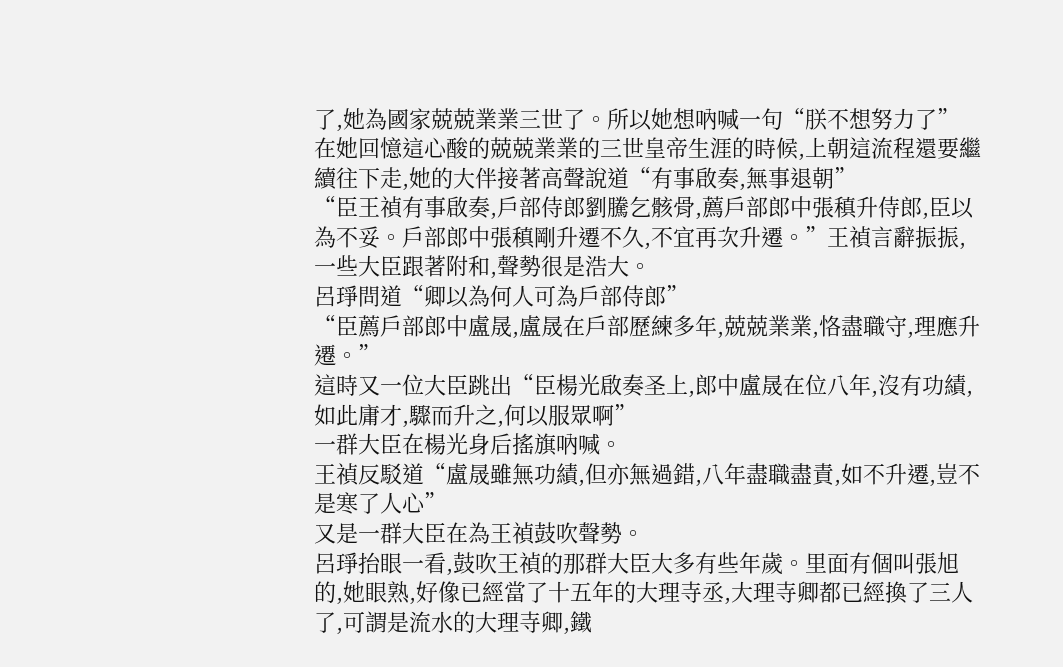了,她為國家兢兢業業三世了。所以她想吶喊一句“朕不想努力了”
在她回憶這心酸的兢兢業業的三世皇帝生涯的時候,上朝這流程還要繼續往下走,她的大伴接著高聲說道“有事啟奏,無事退朝”
“臣王禎有事啟奏,戶部侍郎劉騰乞骸骨,薦戶部郎中張稹升侍郎,臣以為不妥。戶部郎中張稹剛升遷不久,不宜再次升遷。”王禎言辭振振,一些大臣跟著附和,聲勢很是浩大。
呂琤問道“卿以為何人可為戶部侍郎”
“臣薦戶部郎中盧晟,盧晟在戶部歷練多年,兢兢業業,恪盡職守,理應升遷。”
這時又一位大臣跳出“臣楊光啟奏圣上,郎中盧晟在位八年,沒有功績,如此庸才,驟而升之,何以服眾啊”
一群大臣在楊光身后搖旗吶喊。
王禎反駁道“盧晟雖無功績,但亦無過錯,八年盡職盡責,如不升遷,豈不是寒了人心”
又是一群大臣在為王禎鼓吹聲勢。
呂琤抬眼一看,鼓吹王禎的那群大臣大多有些年歲。里面有個叫張旭的,她眼熟,好像已經當了十五年的大理寺丞,大理寺卿都已經換了三人了,可謂是流水的大理寺卿,鐵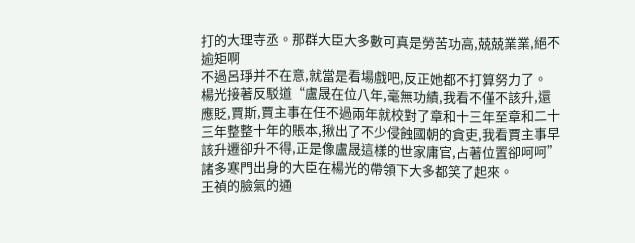打的大理寺丞。那群大臣大多數可真是勞苦功高,兢兢業業,絕不逾矩啊
不過呂琤并不在意,就當是看場戲吧,反正她都不打算努力了。
楊光接著反駁道“盧晟在位八年,毫無功績,我看不僅不該升,還應貶,賈斯,賈主事在任不過兩年就校對了章和十三年至章和二十三年整整十年的賬本,揪出了不少侵蝕國朝的貪吏,我看賈主事早該升遷卻升不得,正是像盧晟這樣的世家庸官,占著位置卻呵呵”
諸多寒門出身的大臣在楊光的帶領下大多都笑了起來。
王禎的臉氣的通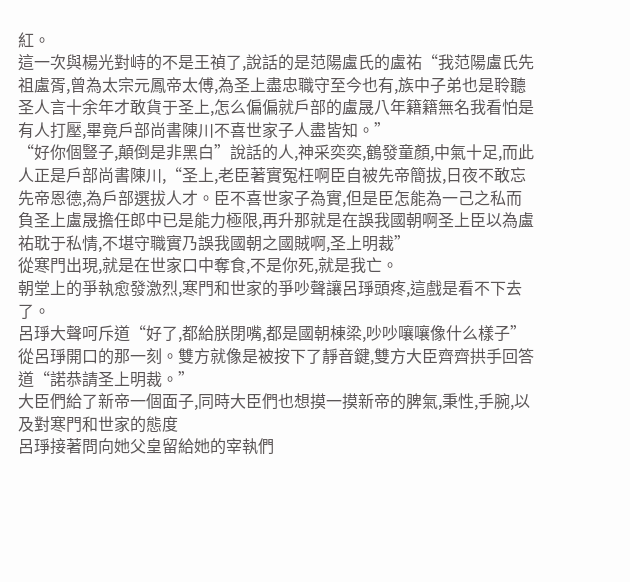紅。
這一次與楊光對峙的不是王禎了,說話的是范陽盧氏的盧祐“我范陽盧氏先祖盧胥,曾為太宗元鳳帝太傅,為圣上盡忠職守至今也有,族中子弟也是聆聽圣人言十余年才敢貨于圣上,怎么偏偏就戶部的盧晟八年籍籍無名我看怕是有人打壓,畢竟戶部尚書陳川不喜世家子人盡皆知。”
“好你個豎子,顛倒是非黑白”說話的人,神采奕奕,鶴發童顏,中氣十足,而此人正是戶部尚書陳川,“圣上,老臣著實冤枉啊臣自被先帝簡拔,日夜不敢忘先帝恩德,為戶部選拔人才。臣不喜世家子為實,但是臣怎能為一己之私而負圣上盧晟擔任郎中已是能力極限,再升那就是在誤我國朝啊圣上臣以為盧祐耽于私情,不堪守職實乃誤我國朝之國賊啊,圣上明裁”
從寒門出現,就是在世家口中奪食,不是你死,就是我亡。
朝堂上的爭執愈發激烈,寒門和世家的爭吵聲讓呂琤頭疼,這戲是看不下去了。
呂琤大聲呵斥道“好了,都給朕閉嘴,都是國朝棟梁,吵吵嚷嚷像什么樣子”
從呂琤開口的那一刻。雙方就像是被按下了靜音鍵,雙方大臣齊齊拱手回答道“諾恭請圣上明裁。”
大臣們給了新帝一個面子,同時大臣們也想摸一摸新帝的脾氣,秉性,手腕,以及對寒門和世家的態度
呂琤接著問向她父皇留給她的宰執們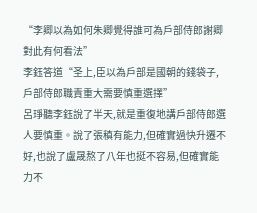“李卿以為如何朱卿覺得誰可為戶部侍郎謝卿對此有何看法”
李鈺答道“圣上,臣以為戶部是國朝的錢袋子,戶部侍郎職責重大需要慎重選擇”
呂琤聽李鈺說了半天,就是重復地講戶部侍郎選人要慎重。說了張稹有能力,但確實過快升遷不好,也說了盧晟熬了八年也挺不容易,但確實能力不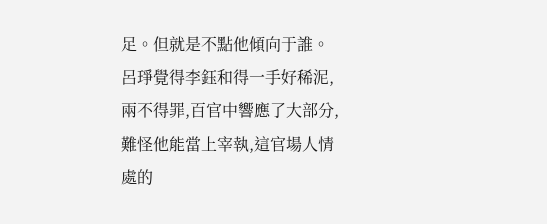足。但就是不點他傾向于誰。
呂琤覺得李鈺和得一手好稀泥,兩不得罪,百官中響應了大部分,難怪他能當上宰執,這官場人情處的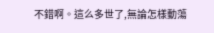不錯啊。這么多世了,無論怎樣動蕩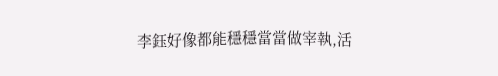李鈺好像都能穩穩當當做宰執,活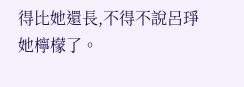得比她還長,不得不說呂琤她檸檬了。